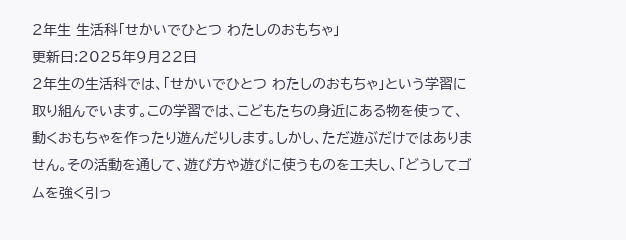2年生 生活科「せかいでひとつ わたしのおもちゃ」
更新日:2025年9月22日
2年生の生活科では、「せかいでひとつ わたしのおもちゃ」という学習に取り組んでいます。この学習では、こどもたちの身近にある物を使って、動くおもちゃを作ったり遊んだりします。しかし、ただ遊ぶだけではありません。その活動を通して、遊び方や遊びに使うものを工夫し、「どうしてゴムを強く引っ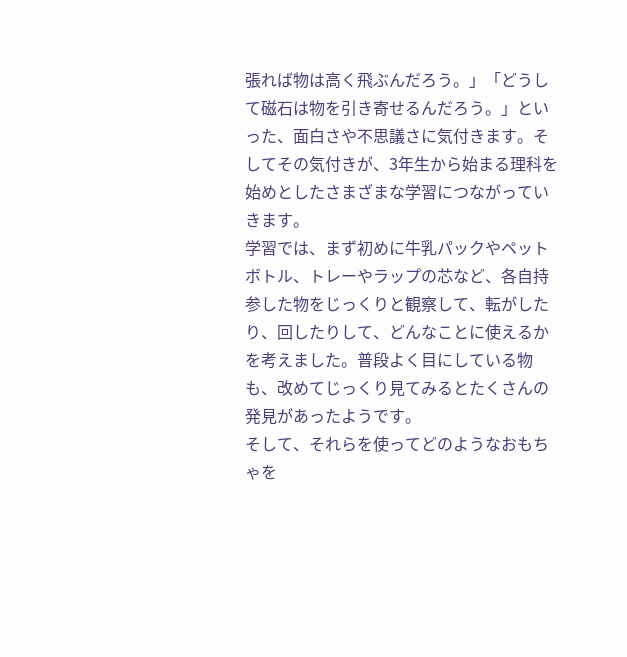張れば物は高く飛ぶんだろう。」「どうして磁石は物を引き寄せるんだろう。」といった、面白さや不思議さに気付きます。そしてその気付きが、3年生から始まる理科を始めとしたさまざまな学習につながっていきます。
学習では、まず初めに牛乳パックやペットボトル、トレーやラップの芯など、各自持参した物をじっくりと観察して、転がしたり、回したりして、どんなことに使えるかを考えました。普段よく目にしている物も、改めてじっくり見てみるとたくさんの発見があったようです。
そして、それらを使ってどのようなおもちゃを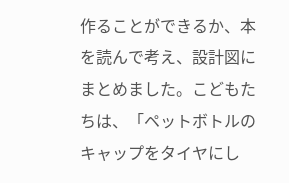作ることができるか、本を読んで考え、設計図にまとめました。こどもたちは、「ペットボトルのキャップをタイヤにし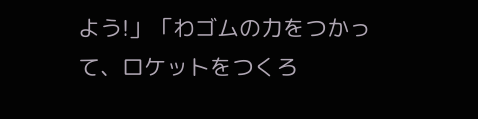よう!」「わゴムの力をつかって、ロケットをつくろ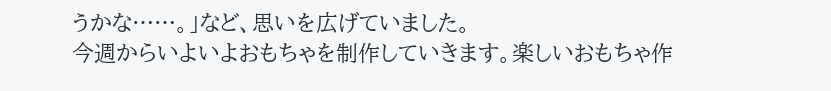うかな……。」など、思いを広げていました。
今週からいよいよおもちゃを制作していきます。楽しいおもちゃ作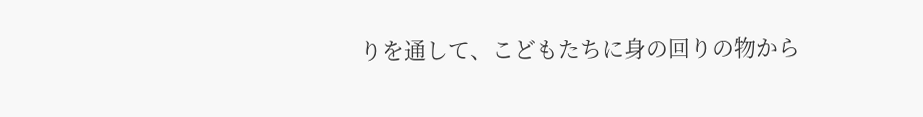りを通して、こどもたちに身の回りの物から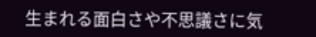生まれる面白さや不思議さに気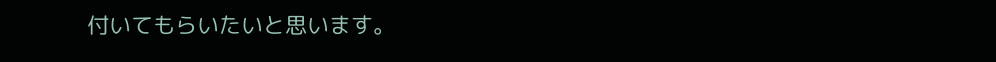付いてもらいたいと思います。